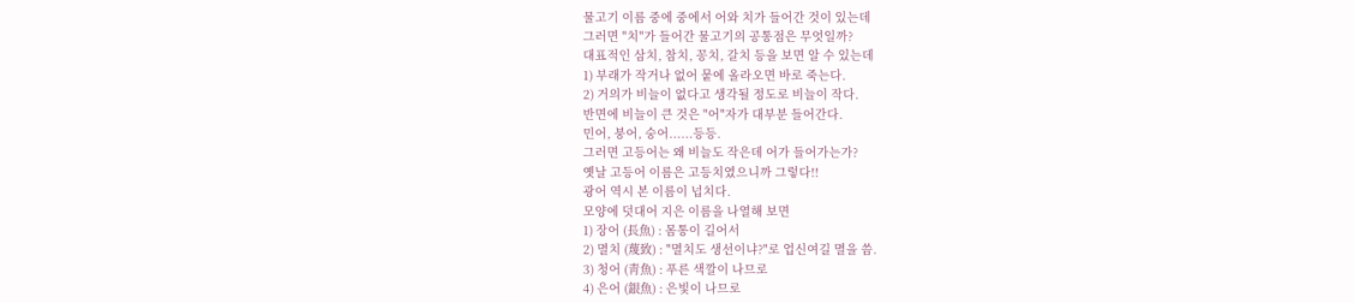물고기 이름 중에 중에서 어와 치가 들어간 것이 있는데
그러면 "치"가 들어간 물고기의 공통점은 무엇일까?
대표적인 삼치, 참치, 꽁치, 갈치 등을 보면 알 수 있는데
1) 부래가 작거나 없어 뭍에 올라오면 바로 죽는다.
2) 거의가 비늘이 없다고 생각될 정도로 비늘이 작다.
반면에 비늘이 큰 것은 "어"자가 대부분 들어간다.
민어, 붕어, 숭어......등등.
그러면 고등어는 왜 비늘도 작은데 어가 들어가는가?
옛날 고등어 이름은 고등치였으니까 그렇다!!
광어 역시 본 이름이 넙치다.
모양에 덧대어 지은 이름을 나열해 보면
1) 장어 (長魚) : 몸통이 길어서
2) 멸치 (蔑致) : "멸치도 생선이냐?"로 업신여길 멸을 씀.
3) 청어 (靑魚) : 푸른 색깔이 나므로
4) 은어 (銀魚) : 은빛이 나므로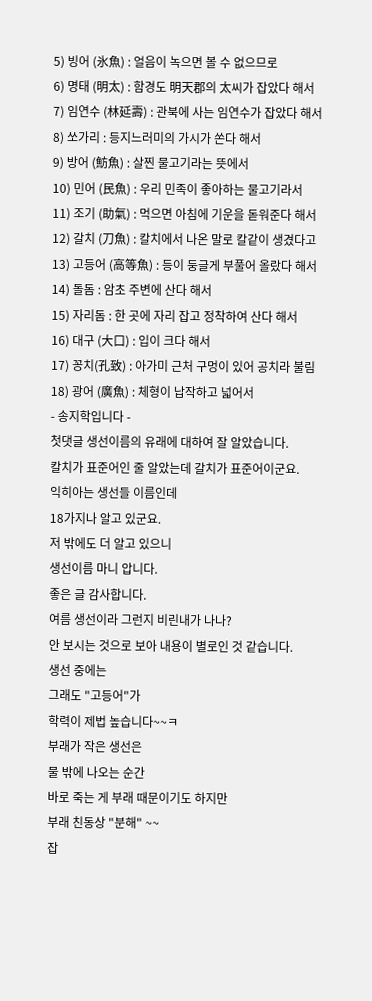5) 빙어 (氷魚) : 얼음이 녹으면 볼 수 없으므로
6) 명태 (明太) : 함경도 明天郡의 太씨가 잡았다 해서
7) 임연수 (林延壽) : 관북에 사는 임연수가 잡았다 해서
8) 쏘가리 : 등지느러미의 가시가 쏜다 해서
9) 방어 (魴魚) : 살찐 물고기라는 뜻에서
10) 민어 (民魚) : 우리 민족이 좋아하는 물고기라서
11) 조기 (助氣) : 먹으면 아침에 기운을 돋워준다 해서
12) 갈치 (刀魚) : 칼치에서 나온 말로 칼같이 생겼다고
13) 고등어 (高等魚) : 등이 둥글게 부풀어 올랐다 해서
14) 돌돔 : 암초 주변에 산다 해서
15) 자리돔 : 한 곳에 자리 잡고 정착하여 산다 해서
16) 대구 (大口) : 입이 크다 해서
17) 꽁치(孔致) : 아가미 근처 구멍이 있어 공치라 불림
18) 광어 (廣魚) : 체형이 납작하고 넓어서
- 송지학입니다 -
첫댓글 생선이름의 유래에 대하여 잘 알았습니다.
칼치가 표준어인 줄 알았는데 갈치가 표준어이군요.
익히아는 생선들 이름인데
18가지나 알고 있군요.
저 밖에도 더 알고 있으니
생선이름 마니 압니다.
좋은 글 감사합니다.
여름 생선이라 그런지 비린내가 나나?
안 보시는 것으로 보아 내용이 별로인 것 같습니다.
생선 중에는
그래도 "고등어"가
학력이 제법 높습니다~~ㅋ
부래가 작은 생선은
물 밖에 나오는 순간
바로 죽는 게 부래 때문이기도 하지만
부래 친동상 "분해" ~~
잡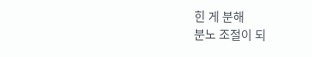힌 게 분해
분노 조절이 되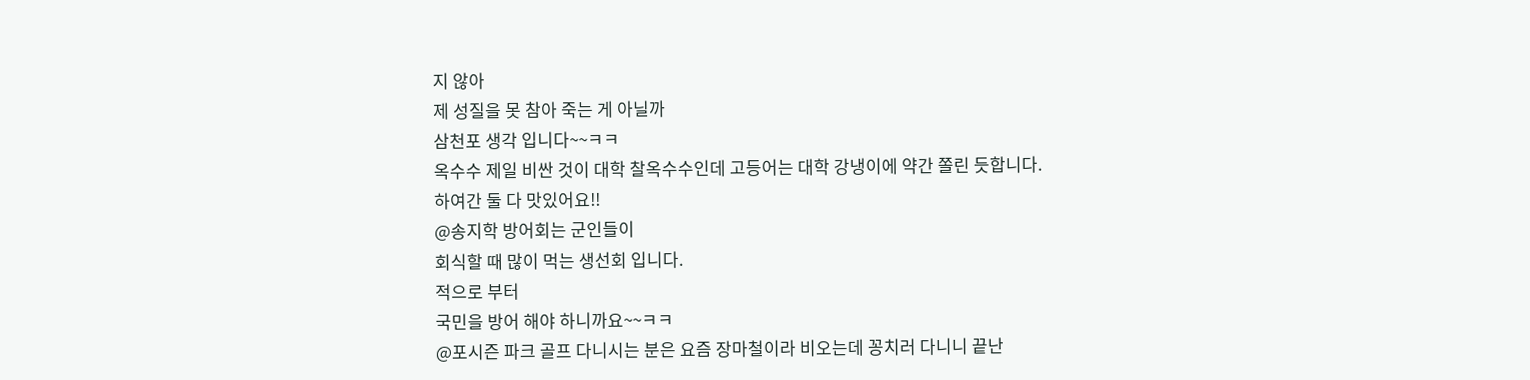지 않아
제 성질을 못 참아 죽는 게 아닐까
삼천포 생각 입니다~~ㅋㅋ
옥수수 제일 비싼 것이 대학 찰옥수수인데 고등어는 대학 강냉이에 약간 쫄린 듯합니다.
하여간 둘 다 맛있어요!!
@송지학 방어회는 군인들이
회식할 때 많이 먹는 생선회 입니다.
적으로 부터
국민을 방어 해야 하니까요~~ㅋㅋ
@포시즌 파크 골프 다니시는 분은 요즘 장마철이라 비오는데 꽁치러 다니니 끝난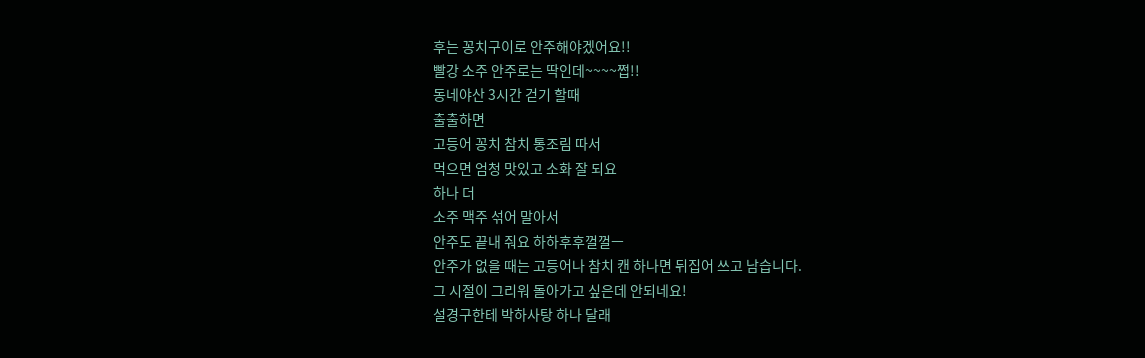후는 꽁치구이로 안주해야겠어요!!
빨강 소주 안주로는 딱인데~~~~쩝!!
동네야산 3시간 걷기 할때
출출하면
고등어 꽁치 참치 통조림 따서
먹으면 엄청 맛있고 소화 잘 되요
하나 더
소주 맥주 섞어 말아서
안주도 끝내 줘요 하하후후껄껄ㅡ
안주가 없을 때는 고등어나 참치 캔 하나면 뒤집어 쓰고 남습니다.
그 시절이 그리워 돌아가고 싶은데 안되네요!
설경구한테 박하사탕 하나 달래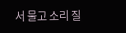서 물고 소리 질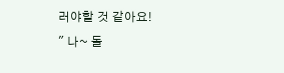러야할 것 같아요!
" 나~ 돌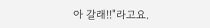아 갈래!!"라고요.